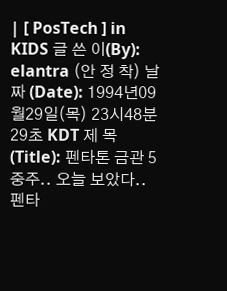| [ PosTech ] in KIDS 글 쓴 이(By): elantra (안 정 착) 날 짜 (Date): 1994년09월29일(목) 23시48분29초 KDT 제 목(Title): 펜타톤 금관 5중주.. 오늘 보았다.. 펜타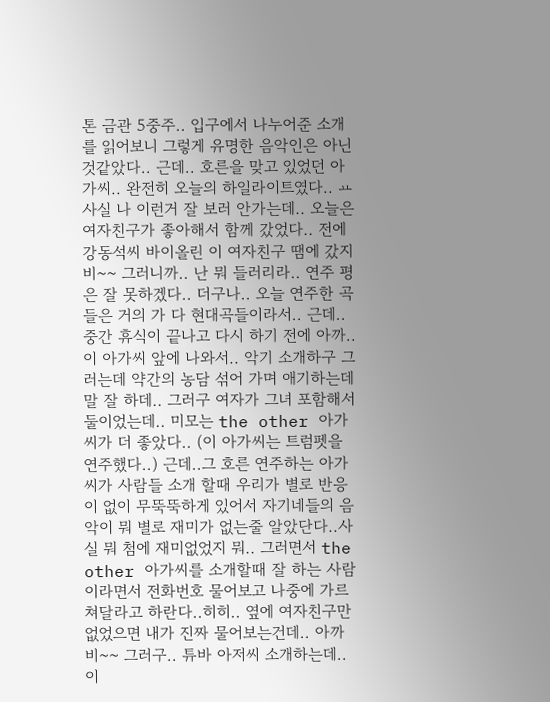톤 금관 5중주.. 입구에서 나누어준 소개를 읽어보니 그렇게 유명한 음악인은 아닌것같았다.. 근데.. 호른을 맞고 있었던 아가씨.. 완전히 오늘의 하일라이트였다.. ㅛ사실 나 이런거 잘 보러 안가는데.. 오늘은 여자친구가 좋아해서 함께 갔었다.. 전에 강동석씨 바이올린 이 여자친구 땜에 갔지비~~ 그러니까.. 난 뭐 들러리라.. 연주 평은 잘 못하겠다.. 더구나.. 오늘 연주한 곡들은 거의 가 다 현대곡들이라서.. 근데.. 중간 휴식이 끝나고 다시 하기 전에 아까.. 이 아가씨 앞에 나와서.. 악기 소개하구 그러는데 약간의 농담 섞어 가며 애기하는데 말 잘 하데.. 그러구 여자가 그녀 포함해서 둘이었는데.. 미모는 the other 아가씨가 더 좋았다.. (이 아가씨는 트럼펫을 연주했다..) 근데..그 호른 연주하는 아가씨가 사람들 소개 할때 우리가 별로 반응이 없이 무뚝뚝하게 있어서 자기네들의 음악이 뭐 별로 재미가 없는줄 알았단다..사실 뭐 첨에 재미없었지 뭐.. 그러면서 the other 아가씨를 소개할때 잘 하는 사람이라면서 전화번호 물어보고 나중에 가르쳐달라고 하란다..히히.. 옆에 여자친구만 없었으면 내가 진짜 물어보는건데.. 아까비~~ 그러구.. 튜바 아저씨 소개하는데.. 이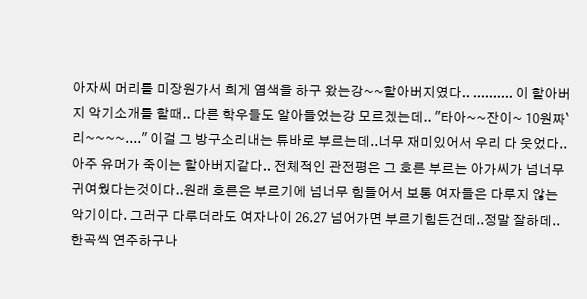아자씨 머리를 미장원가서 희게 염색을 하구 왔는강~~할아버지였다.. .......... 이 할아버지 악기소개를 할때.. 다른 학우들도 알아들었는강 모르겠는데.. "타아~~잔이~ 10원짜`리~~~~...." 이걸 그 방구소리내는 튜바로 부르는데..너무 재미있어서 우리 다 웃었다..아주 유머가 죽이는 할아버지같다.. 전체적인 관전평은 그 호른 부르는 아가씨가 넘너무 귀여웠다는것이다..원래 호른은 부르기에 넘너무 힘들어서 보통 여자들은 다루지 않는 악기이다. 그러구 다루더라도 여자나이 26.27 넘어가면 부르기힘든건데..정말 잘하데..한곡씩 연주하구나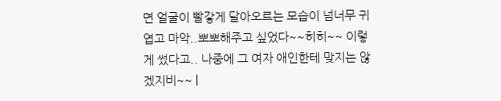면 얼굴이 빨갛게 달아오르는 모습이 넘너무 귀엽고 마악..뽀뽀해주고 싶었다~~히히~~ 이렇게 썼다고.. 나중에 그 여자 애인한테 맞지는 않겠지비~~ |